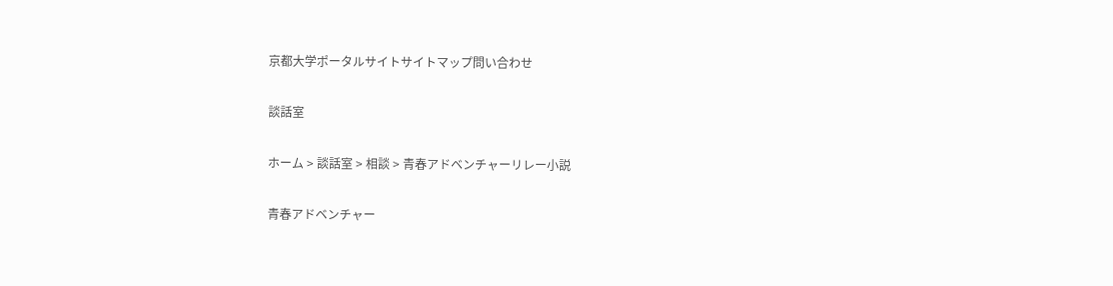京都大学ポータルサイトサイトマップ問い合わせ

談話室

ホーム > 談話室 > 相談 > 青春アドベンチャーリレー小説

青春アドベンチャー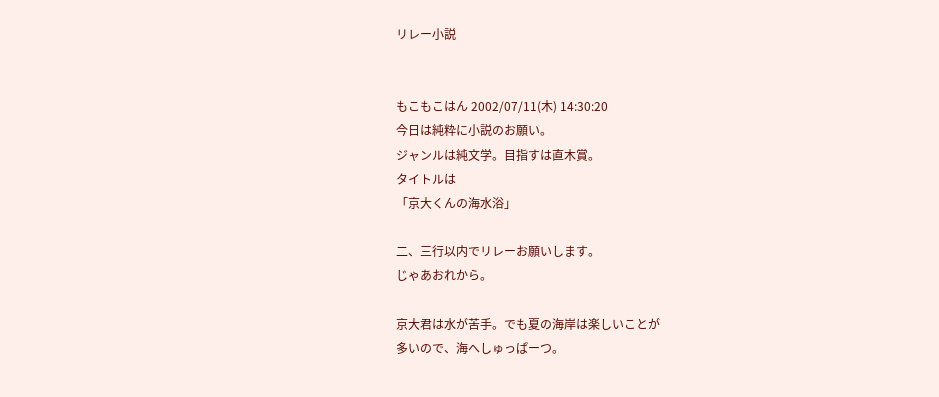リレー小説


もこもこはん 2002/07/11(木) 14:30:20
今日は純粋に小説のお願い。
ジャンルは純文学。目指すは直木賞。
タイトルは
「京大くんの海水浴」

二、三行以内でリレーお願いします。
じゃあおれから。

京大君は水が苦手。でも夏の海岸は楽しいことが
多いので、海へしゅっぱーつ。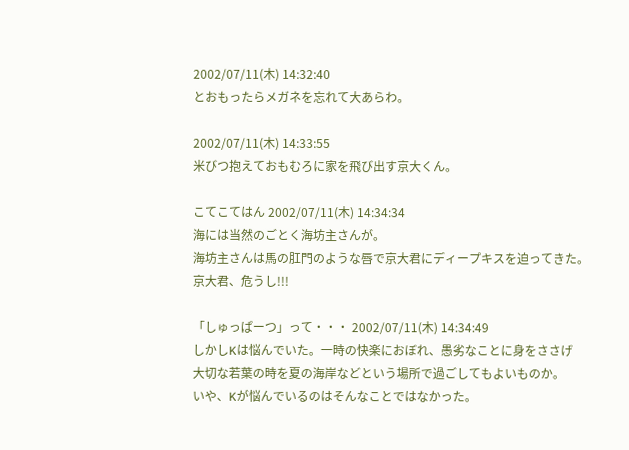2002/07/11(木) 14:32:40
とおもったらメガネを忘れて大あらわ。

2002/07/11(木) 14:33:55
米びつ抱えておもむろに家を飛び出す京大くん。

こてこてはん 2002/07/11(木) 14:34:34
海には当然のごとく海坊主さんが。
海坊主さんは馬の肛門のような唇で京大君にディープキスを迫ってきた。
京大君、危うし!!!

「しゅっぱーつ」って・・・ 2002/07/11(木) 14:34:49
しかしKは悩んでいた。一時の快楽におぼれ、愚劣なことに身をささげ
大切な若葉の時を夏の海岸などという場所で過ごしてもよいものか。
いや、Kが悩んでいるのはそんなことではなかった。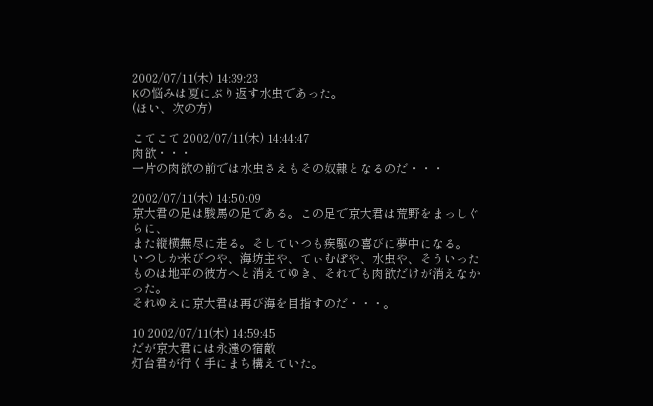2002/07/11(木) 14:39:23
Kの悩みは夏にぶり返す水虫であった。
(ほい、次の方)

こてこて 2002/07/11(木) 14:44:47
肉欲・・・
一片の肉欲の前では水虫さえもその奴隷となるのだ・・・

2002/07/11(木) 14:50:09
京大君の足は駿馬の足である。この足で京大君は荒野をまっしぐらに、
また縦横無尽に走る。そしていつも疾駆の喜びに夢中になる。
いつしか米びつや、海坊主や、てぃむぽや、水虫や、そういったものは地平の彼方へと消えてゆき、それでも肉欲だけが消えなかった。
それゆえに京大君は再び海を目指すのだ・・・。

10 2002/07/11(木) 14:59:45
だが京大君には永遠の宿敵
灯台君が行く手にまち構えていた。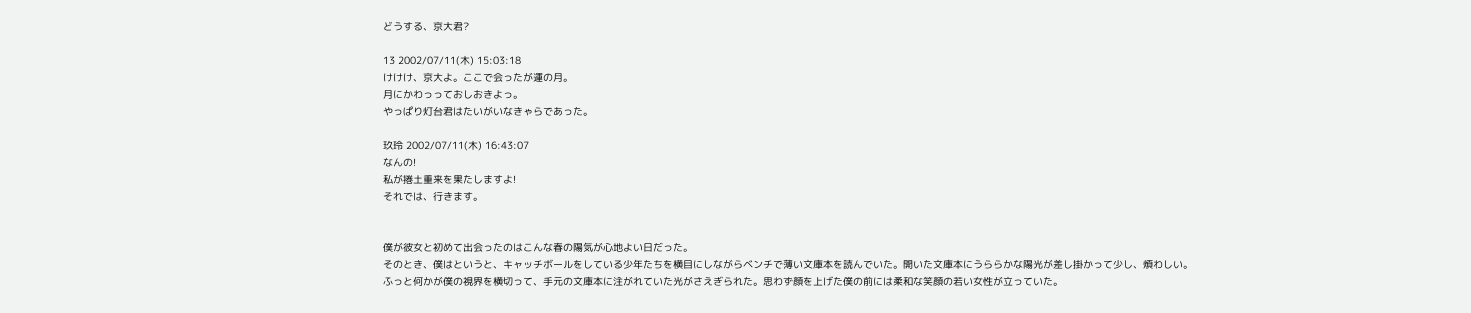どうする、京大君?

13 2002/07/11(木) 15:03:18
けけけ、京大よ。ここで会ったが運の月。
月にかわっっておしおきよっ。
やっぱり灯台君はたいがいなきゃらであった。

玖玲 2002/07/11(木) 16:43:07
なんの!
私が捲土重来を果たしますよ!
それでは、行きます。


僕が彼女と初めて出会ったのはこんな春の陽気が心地よい日だった。
そのとき、僕はというと、キャッチボールをしている少年たちを横目にしながらベンチで薄い文庫本を読んでいた。開いた文庫本にうららかな陽光が差し掛かって少し、煩わしい。
ふっと何かが僕の視界を横切って、手元の文庫本に注がれていた光がさえぎられた。思わず顔を上げた僕の前には柔和な笑顔の若い女性が立っていた。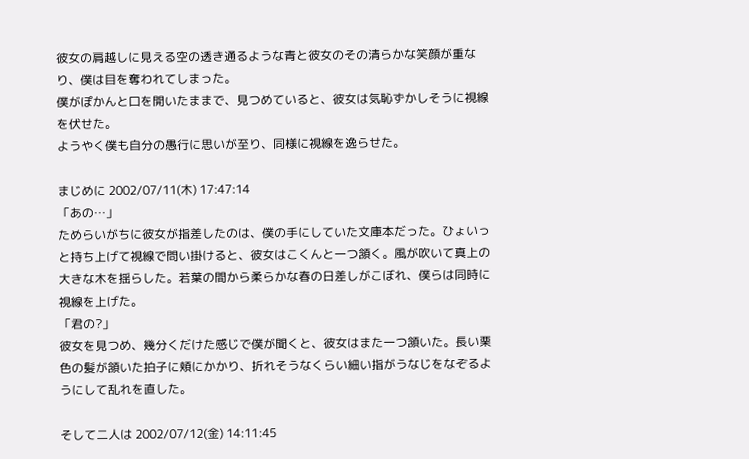彼女の肩越しに見える空の透き通るような青と彼女のその清らかな笑顔が重なり、僕は目を奪われてしまった。
僕がぽかんと口を開いたままで、見つめていると、彼女は気恥ずかしそうに視線を伏せた。
ようやく僕も自分の愚行に思いが至り、同様に視線を逸らせた。

まじめに 2002/07/11(木) 17:47:14
「あの…」
ためらいがちに彼女が指差したのは、僕の手にしていた文庫本だった。ひょいっと持ち上げて視線で問い掛けると、彼女はこくんと一つ頷く。風が吹いて真上の大きな木を揺らした。若葉の間から柔らかな春の日差しがこぼれ、僕らは同時に視線を上げた。
「君の?」
彼女を見つめ、幾分くだけた感じで僕が聞くと、彼女はまた一つ頷いた。長い栗色の髪が頷いた拍子に頬にかかり、折れそうなくらい細い指がうなじをなぞるようにして乱れを直した。

そして二人は 2002/07/12(金) 14:11:45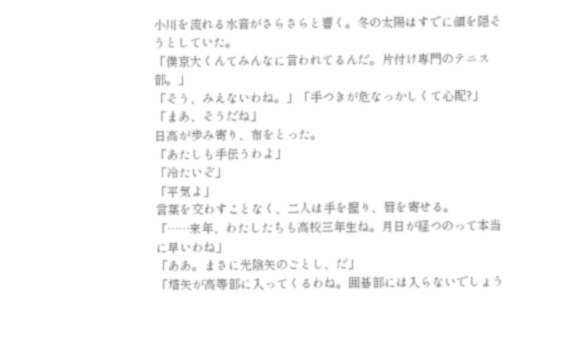小川を流れる水音がさらさらと響く。冬の太陽はすでに顔を隠そうとしていた。
「僕京大くんてみんなに言われてるんだ。片付け専門のテニス部。」
「そう、みえないわね。」「手つきが危なっかしくて心配?」
「まあ、そうだね」
日高が歩み寄り、布をとった。
「あたしも手伝うわよ」
「冷たいぞ」
「平気よ」
言葉を交わすことなく、二人は手を握り、唇を寄せる。
「……来年、わたしたちも高校三年生ね。月日が経つのって本当に早いわね」
「ああ。まさに光陰矢のごとし、だ」
「塔矢が高等部に入ってくるわね。囲碁部には入らないでしょう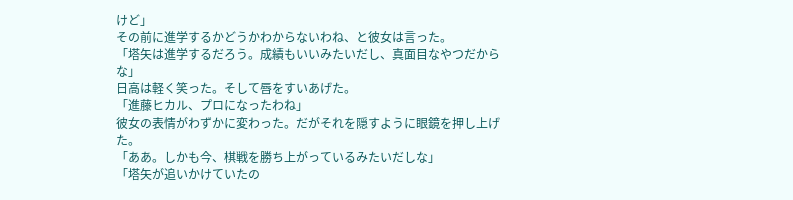けど」
その前に進学するかどうかわからないわね、と彼女は言った。
「塔矢は進学するだろう。成績もいいみたいだし、真面目なやつだからな」
日高は軽く笑った。そして唇をすいあげた。
「進藤ヒカル、プロになったわね」
彼女の表情がわずかに変わった。だがそれを隠すように眼鏡を押し上げた。
「ああ。しかも今、棋戦を勝ち上がっているみたいだしな」
「塔矢が追いかけていたの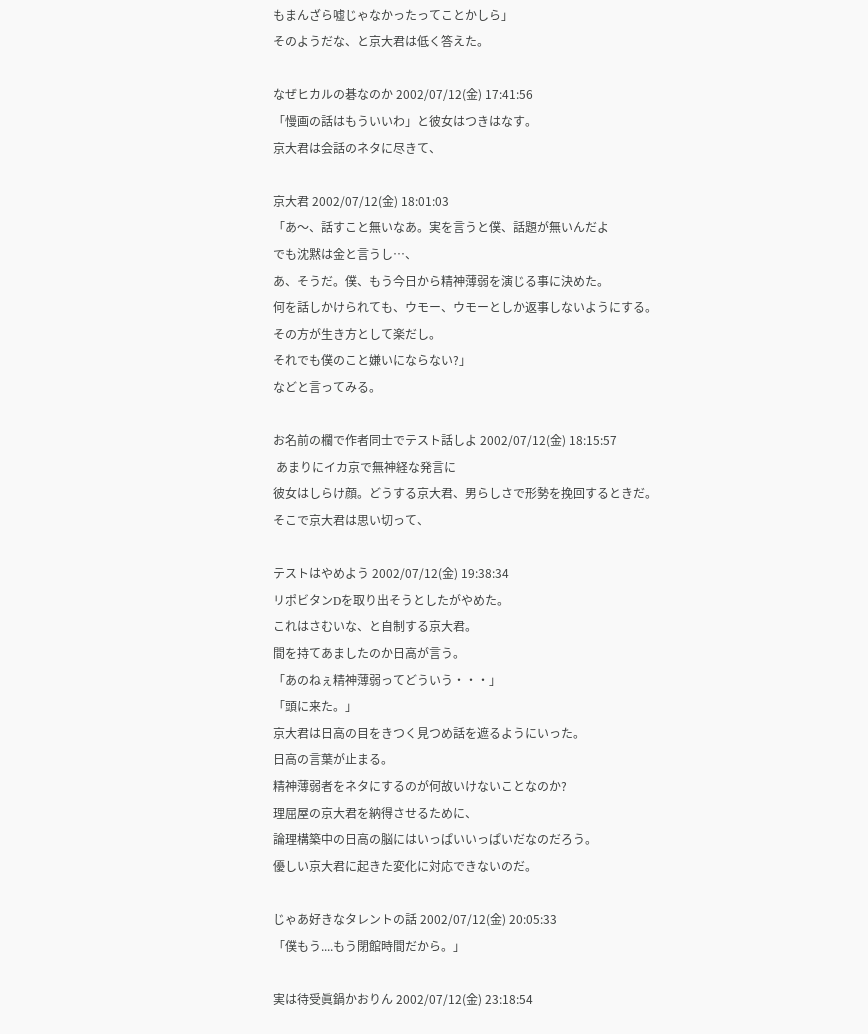もまんざら嘘じゃなかったってことかしら」
そのようだな、と京大君は低く答えた。

なぜヒカルの碁なのか 2002/07/12(金) 17:41:56
「慢画の話はもういいわ」と彼女はつきはなす。
京大君は会話のネタに尽きて、

京大君 2002/07/12(金) 18:01:03
「あ〜、話すこと無いなあ。実を言うと僕、話題が無いんだよ
でも沈黙は金と言うし…、
あ、そうだ。僕、もう今日から精神薄弱を演じる事に決めた。
何を話しかけられても、ウモー、ウモーとしか返事しないようにする。
その方が生き方として楽だし。
それでも僕のこと嫌いにならない?」
などと言ってみる。

お名前の欄で作者同士でテスト話しよ 2002/07/12(金) 18:15:57
 あまりにイカ京で無神経な発言に
彼女はしらけ顔。どうする京大君、男らしさで形勢を挽回するときだ。
そこで京大君は思い切って、

テストはやめよう 2002/07/12(金) 19:38:34
リポビタンDを取り出そうとしたがやめた。
これはさむいな、と自制する京大君。
間を持てあましたのか日高が言う。
「あのねぇ精神薄弱ってどういう・・・」
「頭に来た。」
京大君は日高の目をきつく見つめ話を遮るようにいった。
日高の言葉が止まる。
精神薄弱者をネタにするのが何故いけないことなのか?
理屈屋の京大君を納得させるために、
論理構築中の日高の脳にはいっぱいいっぱいだなのだろう。
優しい京大君に起きた変化に対応できないのだ。

じゃあ好きなタレントの話 2002/07/12(金) 20:05:33
「僕もう....もう閉館時間だから。」

実は待受眞鍋かおりん 2002/07/12(金) 23:18:54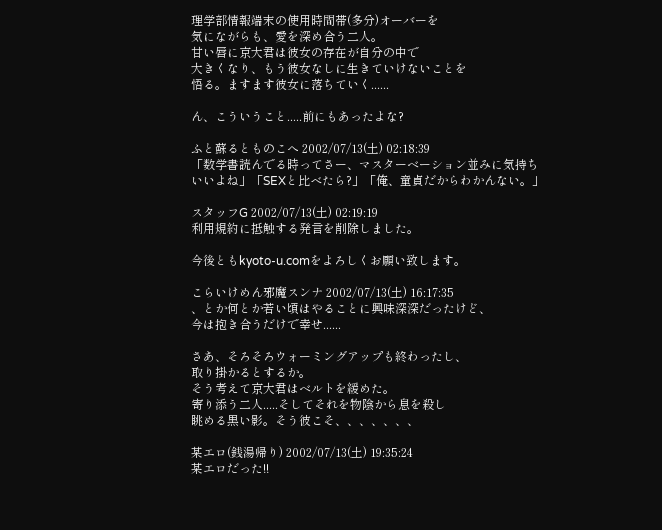理学部情報端末の使用時間帯(多分)オーバーを
気にながらも、愛を深め合う二人。
甘い唇に京大君は彼女の存在が自分の中で
大きくなり、もう彼女なしに生きていけないことを
悟る。ますます彼女に落ちていく......

ん、こういうこと.....前にもあったよな?

ふと蘇るとものこへ 2002/07/13(土) 02:18:39
「数学書読んでる時ってさー、マスターベーション並みに気持ちいいよね」「SEXと比べたら?」「俺、童貞だからわかんない。」

スタッフG 2002/07/13(土) 02:19:19
利用規約に抵触する発言を削除しました。

今後ともkyoto-u.comをよろしくお願い致します。

こらいけめん邪魔スンナ 2002/07/13(土) 16:17:35
、とか何とか若い頃はやることに興味深深だったけど、
今は抱き合うだけで幸せ......

さあ、そろそろウォーミングアップも終わったし、
取り掛かるとするか。
そう考えて京大君はベルトを緩めた。
寄り添う二人.....そしてそれを物陰から息を殺し
眺める黒い影。そう彼こそ、、、、、、、

某エロ(銭湯帰り) 2002/07/13(土) 19:35:24
某エロだった!!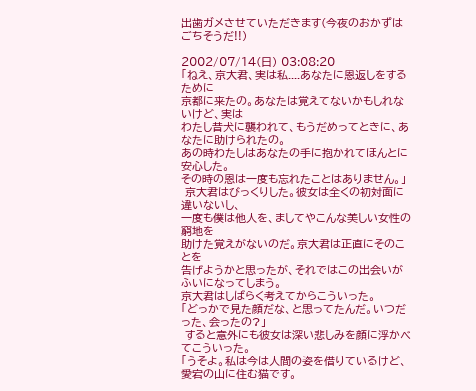出歯ガメさせていただきます(今夜のおかずはごちそうだ!!)

2002/07/14(日) 03:08:20
「ねえ、京大君、実は私....あなたに恩返しをするために
京都に来たの。あなたは覚えてないかもしれないけど、実は
わたし昔犬に襲われて、もうだめってときに、あなたに助けられたの。
あの時わたしはあなたの手に抱かれてほんとに安心した。
その時の恩は一度も忘れたことはありません。」
 京大君はびっくりした。彼女は全くの初対面に違いないし、
一度も僕は他人を、ましてやこんな美しい女性の窮地を
助けた覚えがないのだ。京大君は正直にそのことを
告げようかと思ったが、それではこの出会いがふいになってしまう。
京大君はしばらく考えてからこういった。
「どっかで見た顔だな、と思ってたんだ。いつだった、会ったの?」
 すると意外にも彼女は深い悲しみを顔に浮かべてこういった。
「うそよ。私は今は人間の姿を借りているけど、愛宕の山に住む猫です。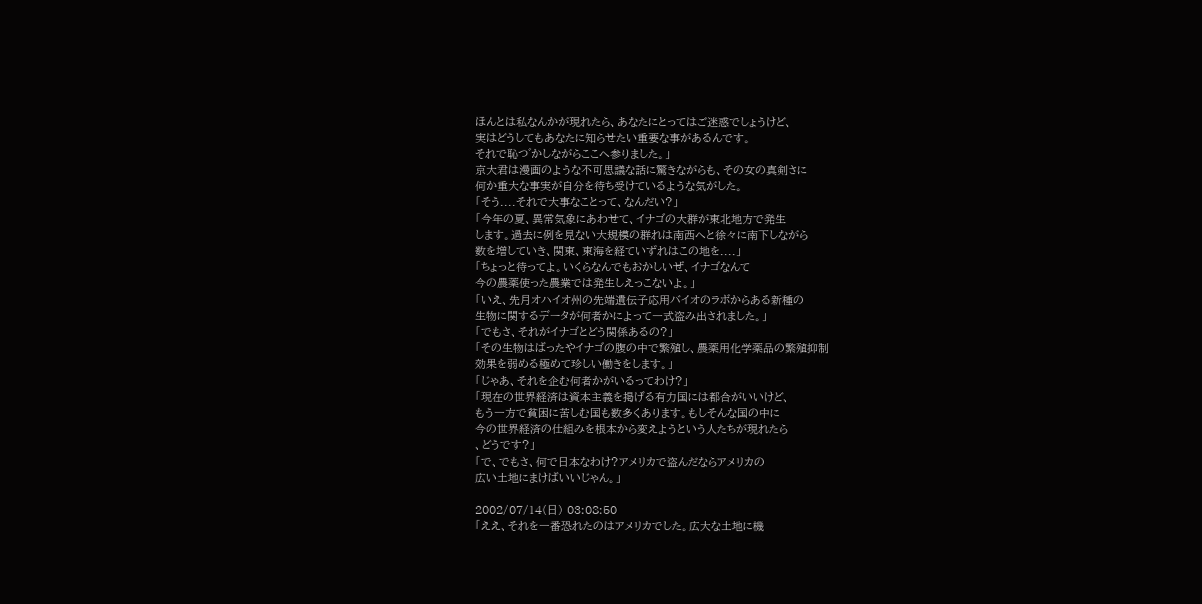ほんとは私なんかが現れたら、あなたにとってはご迷惑でしょうけど、
実はどうしてもあなたに知らせたい重要な事があるんです。
それで恥つ゛かしながらここへ参りました。」
京大君は漫画のような不可思議な話に驚きながらも、その女の真剣さに
何か重大な事実が自分を待ち受けているような気がした。
「そう....それで大事なことって、なんだい?」
「今年の夏、異常気象にあわせて、イナゴの大群が東北地方で発生
します。過去に例を見ない大規模の群れは南西へと徐々に南下しながら
数を増していき、関東、東海を経ていずれはこの地を....」
「ちょっと待ってよ。いくらなんでもおかしいぜ、イナゴなんて
今の農薬使った農業では発生しえっこないよ。」
「いえ、先月オハイオ州の先端遺伝子応用バイオのラボからある新種の
生物に関するデータが何者かによって一式盗み出されました。」
「でもさ、それがイナゴとどう関係あるの?」
「その生物はばったやイナゴの腹の中で繁殖し、農薬用化学薬品の繁殖抑制
効果を弱める極めて珍しい働きをします。」
「じゃあ、それを企む何者かがいるってわけ?」
「現在の世界経済は資本主義を掲げる有力国には都合がいいけど、
もう一方で貧困に苦しむ国も数多くあります。もしそんな国の中に
今の世界経済の仕組みを根本から変えようという人たちが現れたら
、どうです?」
「で、でもさ、何で日本なわけ?アメリカで盗んだならアメリカの
広い土地にまけばいいじゃん。」

2002/07/14(日) 03:08:50
「ええ、それを一番恐れたのはアメリカでした。広大な土地に機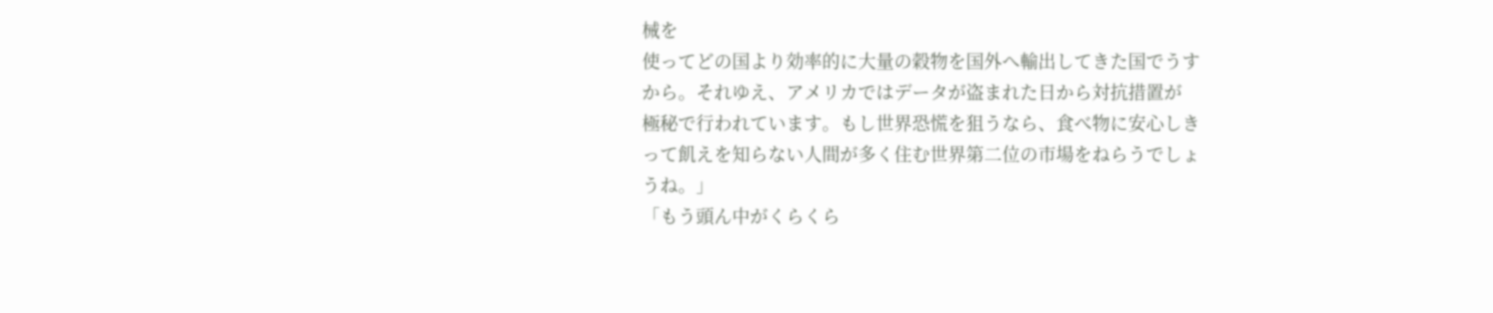械を
使ってどの国より効率的に大量の穀物を国外へ輸出してきた国でうす
から。それゆえ、アメリカではデータが盗まれた日から対抗措置が
極秘で行われています。もし世界恐慌を狙うなら、食べ物に安心しき
って飢えを知らない人間が多く住む世界第二位の市場をねらうでしょ
うね。」
「もう頭ん中がくらくら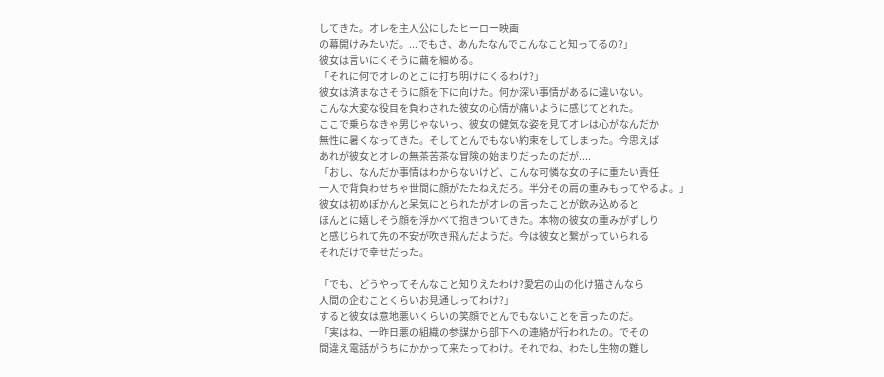してきた。オレを主人公にしたヒーロー映画
の幕開けみたいだ。...でもさ、あんたなんでこんなこと知ってるの?」
彼女は言いにくそうに繭を細める。
「それに何でオレのとこに打ち明けにくるわけ?」
彼女は済まなさそうに顔を下に向けた。何か深い事情があるに違いない。
こんな大変な役目を負わされた彼女の心情が痛いように感じてとれた。
ここで乗らなきゃ男じゃないっ、彼女の健気な姿を見てオレは心がなんだか
無性に暑くなってきた。そしてとんでもない約束をしてしまった。今思えば
あれが彼女とオレの無茶苦茶な冒険の始まりだったのだが....
「おし、なんだか事情はわからないけど、こんな可憐な女の子に重たい責任
一人で背負わせちゃ世間に顔がたたねえだろ。半分その肩の重みもってやるよ。」
彼女は初めぽかんと呆気にとられたがオレの言ったことが飲み込めると
ほんとに嬉しそう顔を浮かべて抱きついてきた。本物の彼女の重みがずしり
と感じられて先の不安が吹き飛んだようだ。今は彼女と繋がっていられる
それだけで幸せだった。

「でも、どうやってそんなこと知りえたわけ?愛宕の山の化け猫さんなら
人間の企むことくらいお見通しってわけ?」
すると彼女は意地悪いくらいの笑顔でとんでもないことを言ったのだ。
「実はね、一昨日悪の組織の参謀から部下への連絡が行われたの。でその
間違え電話がうちにかかって来たってわけ。それでね、わたし生物の難し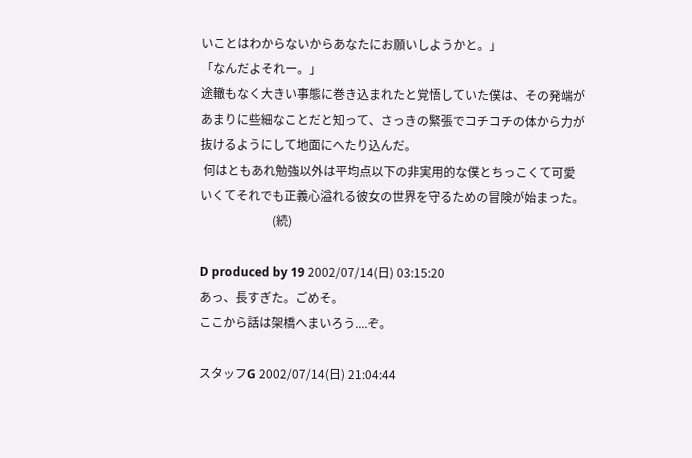いことはわからないからあなたにお願いしようかと。」
「なんだよそれー。」
途轍もなく大きい事態に巻き込まれたと覚悟していた僕は、その発端が
あまりに些細なことだと知って、さっきの緊張でコチコチの体から力が
抜けるようにして地面にへたり込んだ。
 何はともあれ勉強以外は平均点以下の非実用的な僕とちっこくて可愛
いくてそれでも正義心溢れる彼女の世界を守るための冒険が始まった。
                        (続)

D produced by 19 2002/07/14(日) 03:15:20
あっ、長すぎた。ごめそ。
ここから話は架橋へまいろう....ぞ。

スタッフG 2002/07/14(日) 21:04:44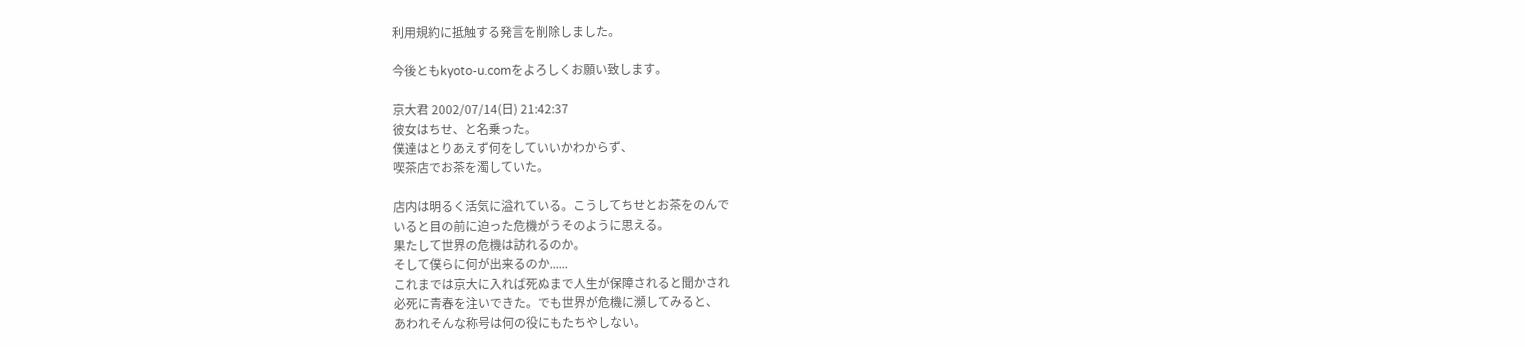利用規約に抵触する発言を削除しました。

今後ともkyoto-u.comをよろしくお願い致します。

京大君 2002/07/14(日) 21:42:37
彼女はちせ、と名乗った。
僕達はとりあえず何をしていいかわからず、
喫茶店でお茶を濁していた。

店内は明るく活気に溢れている。こうしてちせとお茶をのんで
いると目の前に迫った危機がうそのように思える。
果たして世界の危機は訪れるのか。
そして僕らに何が出来るのか......
これまでは京大に入れば死ぬまで人生が保障されると聞かされ
必死に青春を注いできた。でも世界が危機に瀕してみると、
あわれそんな称号は何の役にもたちやしない。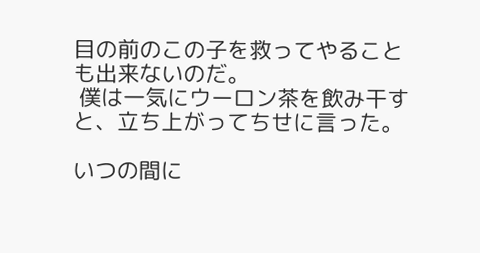目の前のこの子を救ってやることも出来ないのだ。
 僕は一気にウーロン茶を飲み干すと、立ち上がってちせに言った。

いつの間に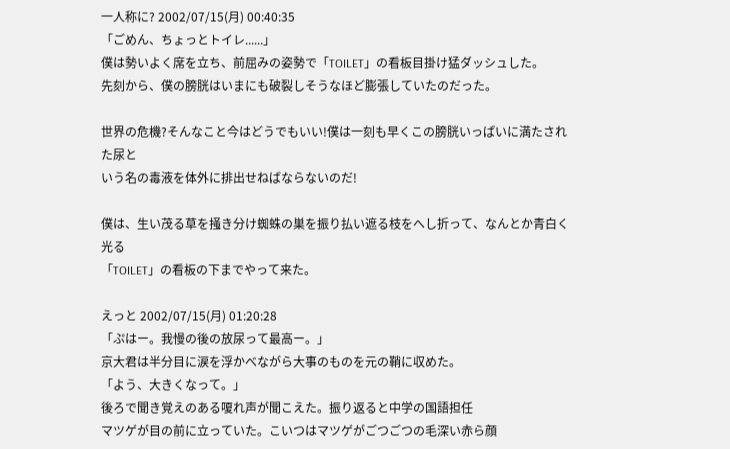一人称に? 2002/07/15(月) 00:40:35
「ごめん、ちょっとトイレ......」
僕は勢いよく席を立ち、前屈みの姿勢で「TOILET」の看板目掛け猛ダッシュした。
先刻から、僕の膀胱はいまにも破裂しそうなほど膨張していたのだった。

世界の危機?そんなこと今はどうでもいい!僕は一刻も早くこの膀胱いっぱいに満たされた尿と
いう名の毒液を体外に排出せねばならないのだ!

僕は、生い茂る草を掻き分け蜘蛛の巣を振り払い遮る枝をへし折って、なんとか青白く光る
「TOILET」の看板の下までやって来た。

えっと 2002/07/15(月) 01:20:28
「ぷはー。我慢の後の放尿って最高ー。」
京大君は半分目に涙を浮かべながら大事のものを元の鞘に収めた。
「よう、大きくなって。」
後ろで聞き覚えのある嗄れ声が聞こえた。振り返ると中学の国語担任
マツゲが目の前に立っていた。こいつはマツゲがごつごつの毛深い赤ら顔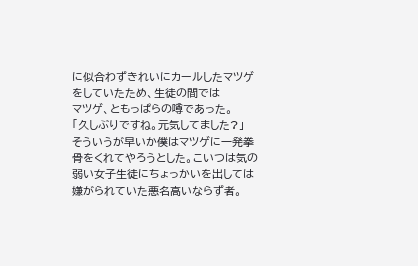に似合わずきれいにカールしたマツゲをしていたため、生徒の間では
マツゲ、ともっぱらの噂であった。
「久しぶりですね。元気してました?」
そういうが早いか僕はマツゲに一発拳骨をくれてやろうとした。こいつは気の弱い女子生徒にちょっかいを出しては嫌がられていた悪名高いならず者。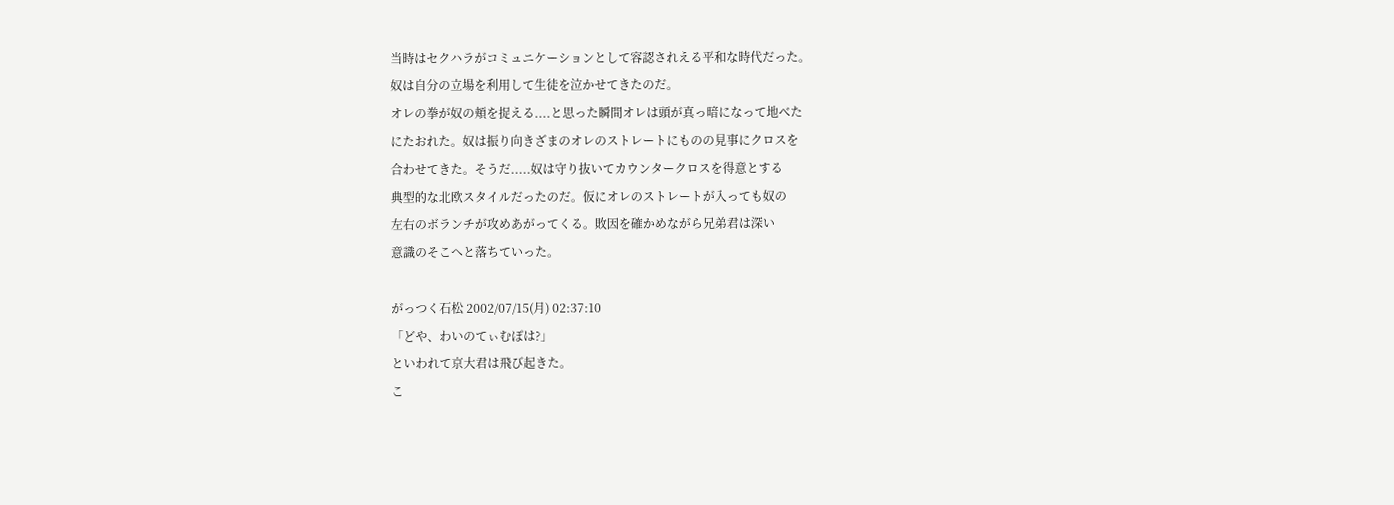当時はセクハラがコミュニケーションとして容認されえる平和な時代だった。
奴は自分の立場を利用して生徒を泣かせてきたのだ。
オレの拳が奴の頬を捉える....と思った瞬間オレは頭が真っ暗になって地べた
にたおれた。奴は振り向きざまのオレのストレートにものの見事にクロスを
合わせてきた。そうだ.....奴は守り抜いてカウンタークロスを得意とする
典型的な北欧スタイルだったのだ。仮にオレのストレートが入っても奴の
左右のボランチが攻めあがってくる。敗因を確かめながら兄弟君は深い
意識のそこへと落ちていった。

がっつく石松 2002/07/15(月) 02:37:10
「どや、わいのてぃむぽは?」
といわれて京大君は飛び起きた。
こ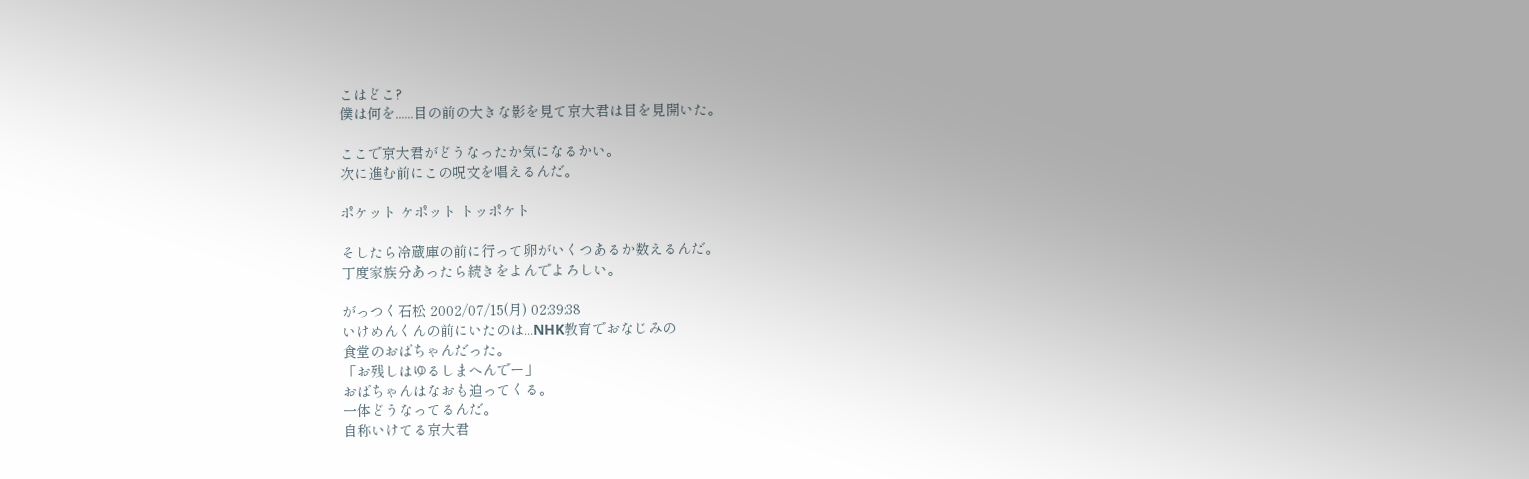こはどこ?
僕は何を......目の前の大きな影を見て京大君は目を見開いた。

ここで京大君がどうなったか気になるかい。
次に進む前にこの呪文を唱えるんだ。

ポケット ケポット トッポケト

そしたら冷蔵庫の前に行って卵がいくつあるか数えるんだ。
丁度家族分あったら続きをよんでよろしい。

がっつく石松 2002/07/15(月) 02:39:38
いけめんくんの前にいたのは...NHK教育でおなじみの
食堂のおばちゃんだった。
「お残しはゆるしまへんでー」
おばちゃんはなおも迫ってくる。
一体どうなってるんだ。
自称いけてる京大君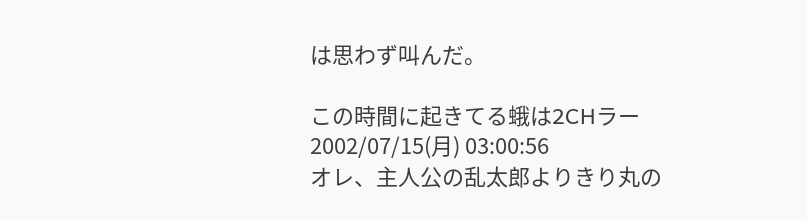は思わず叫んだ。

この時間に起きてる蛾は2CHラー 2002/07/15(月) 03:00:56
オレ、主人公の乱太郎よりきり丸の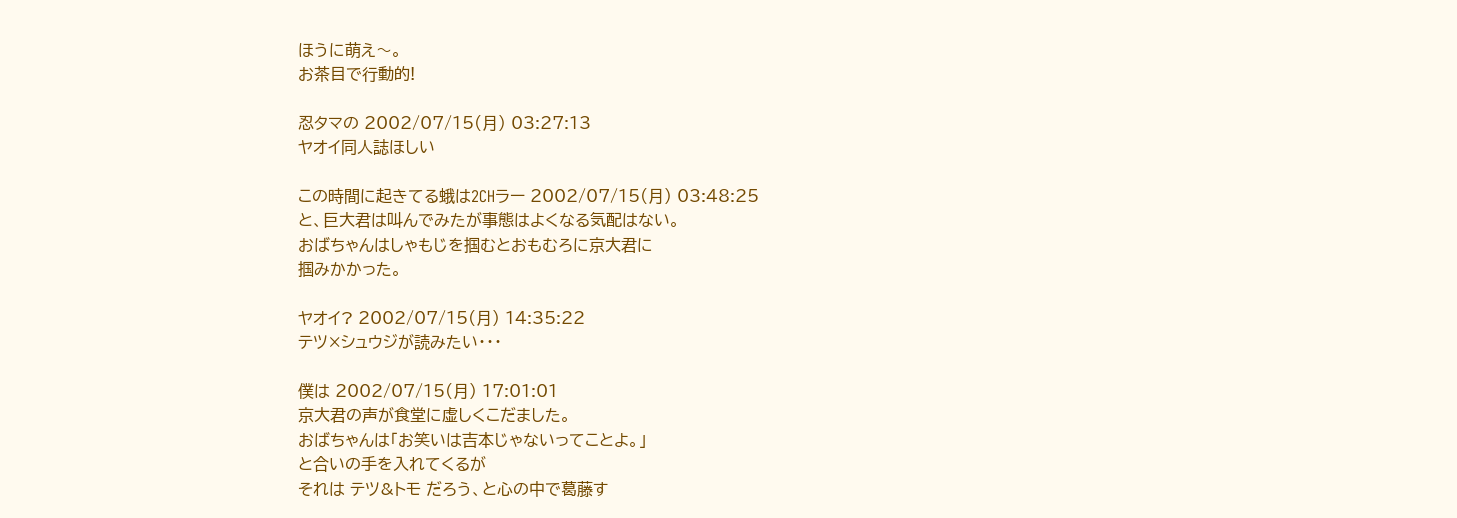ほうに萌え〜。
お茶目で行動的!

忍タマの 2002/07/15(月) 03:27:13
ヤオイ同人誌ほしい

この時間に起きてる蛾は2CHラー 2002/07/15(月) 03:48:25
と、巨大君は叫んでみたが事態はよくなる気配はない。
おばちゃんはしゃもじを掴むとおもむろに京大君に
掴みかかった。

ヤオイ? 2002/07/15(月) 14:35:22
テツ×シュウジが読みたい・・・

僕は 2002/07/15(月) 17:01:01
京大君の声が食堂に虚しくこだました。
おばちゃんは「お笑いは吉本じゃないってことよ。」
と合いの手を入れてくるが
それは テツ&トモ だろう、と心の中で葛藤す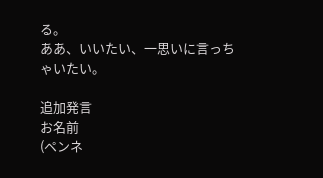る。
ああ、いいたい、一思いに言っちゃいたい。

追加発言
お名前
(ペンネ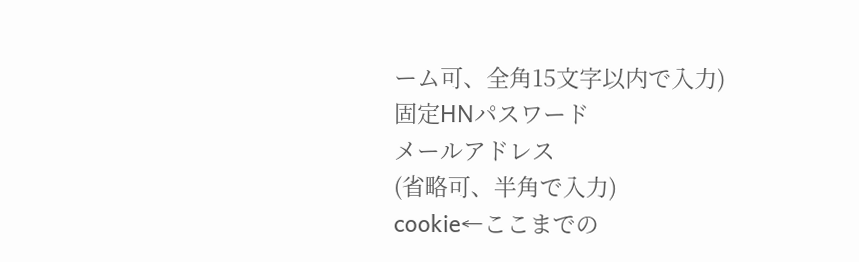ーム可、全角15文字以内で入力)
固定HNパスワード
メールアドレス
(省略可、半角で入力)
cookie←ここまでの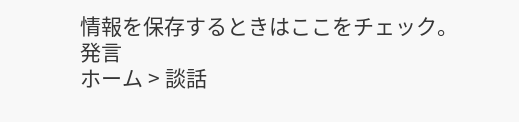情報を保存するときはここをチェック。
発言
ホーム > 談話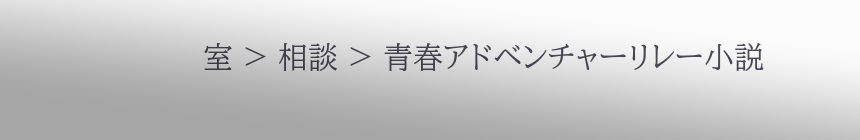室 > 相談 > 青春アドベンチャーリレー小説